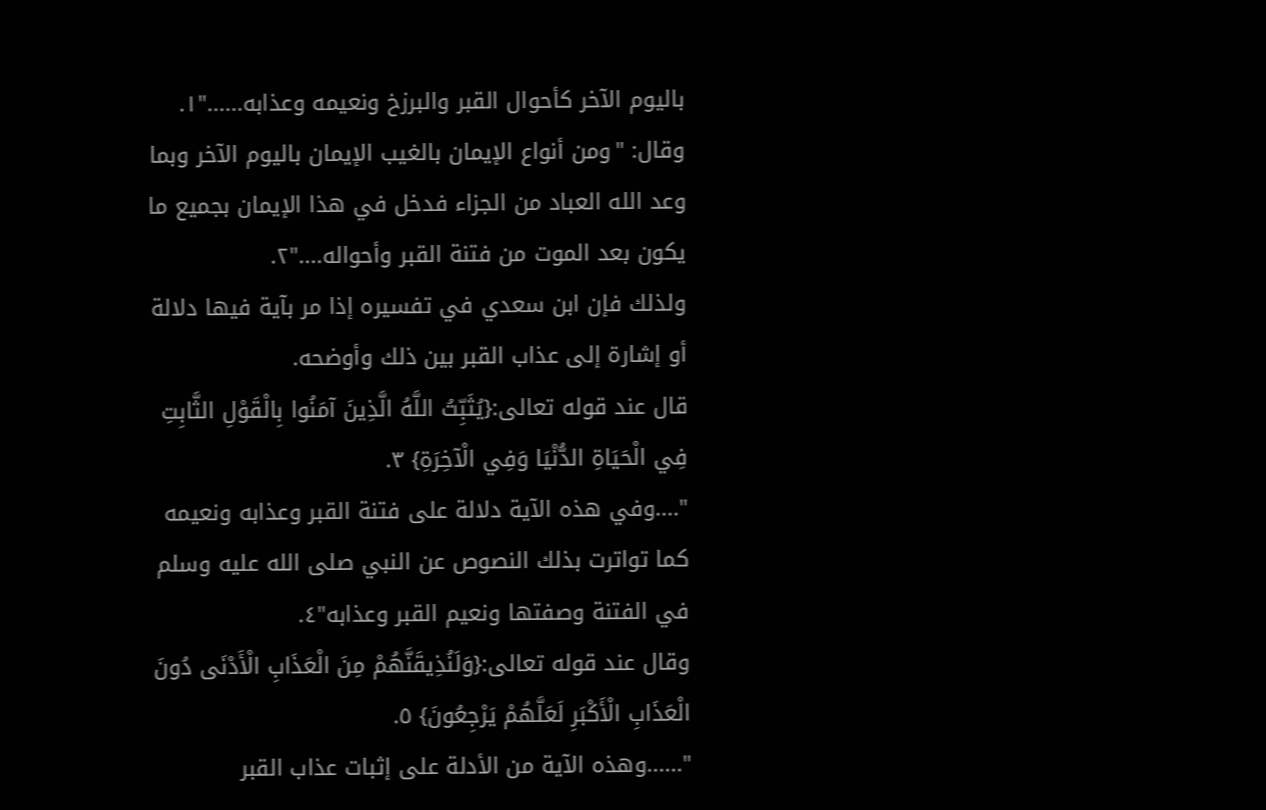باليوم الآخر كأحوال القبر والبرزخ ونعيمه وعذابه......"١.
وقال: "ومن أنواع الإيمان بالغيب الإيمان باليوم الآخر وبما وعد الله العباد من الجزاء فدخل في هذا الإيمان بجميع ما يكون بعد الموت من فتنة القبر وأحواله...."٢.
ولذلك فإن ابن سعدي في تفسيره إذا مر بآية فيها دلالة أو إشارة إلى عذاب القبر بين ذلك وأوضحه.
قال عند قوله تعالى:{يُثَبِّتُ اللَّهُ الَّذِينَ آمَنُوا بِالْقَوْلِ الثَّابِتِ فِي الْحَيَاةِ الدُّنْيَا وَفِي الْآخِرَةِ} ٣.
"....وفي هذه الآية دلالة على فتنة القبر وعذابه ونعيمه كما تواترت بذلك النصوص عن النبي صلى الله عليه وسلم في الفتنة وصفتها ونعيم القبر وعذابه"٤.
وقال عند قوله تعالى:{وَلَنُذِيقَنَّهُمْ مِنَ الْعَذَابِ الْأَدْنَى دُونَ الْعَذَابِ الْأَكْبَرِ لَعَلَّهُمْ يَرْجِعُونَ} ٥.
"......وهذه الآية من الأدلة على إثبات عذاب القبر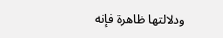ودلالتها ظاهرة فإنه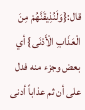قال:{وَلَنُذِيقَنَّهُمْ مِنَ الْعَذَابِ الْأَدْنَى} أي بعض وجزء منه فدل على أن ثم عذاباً أدنى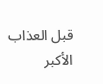قبل العذاب الأكبر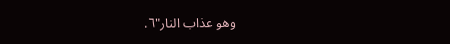وهو عذاب النار"٦.